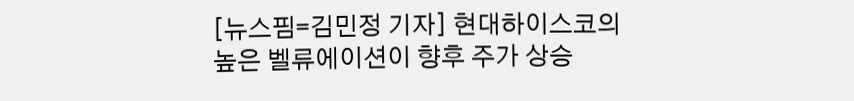[뉴스핌=김민정 기자] 현대하이스코의 높은 벨류에이션이 향후 주가 상승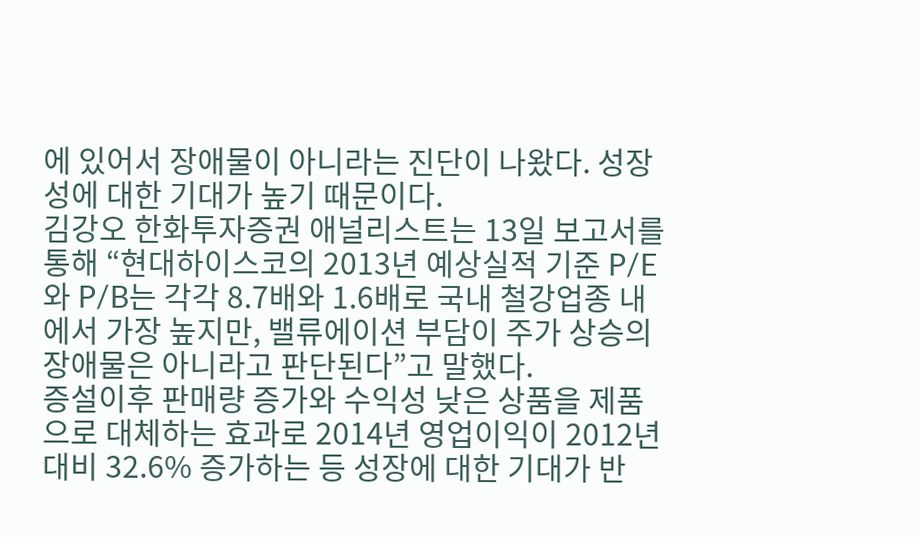에 있어서 장애물이 아니라는 진단이 나왔다. 성장성에 대한 기대가 높기 때문이다.
김강오 한화투자증권 애널리스트는 13일 보고서를 통해 “현대하이스코의 2013년 예상실적 기준 P/E와 P/B는 각각 8.7배와 1.6배로 국내 철강업종 내에서 가장 높지만, 밸류에이션 부담이 주가 상승의 장애물은 아니라고 판단된다”고 말했다.
증설이후 판매량 증가와 수익성 낮은 상품을 제품으로 대체하는 효과로 2014년 영업이익이 2012년 대비 32.6% 증가하는 등 성장에 대한 기대가 반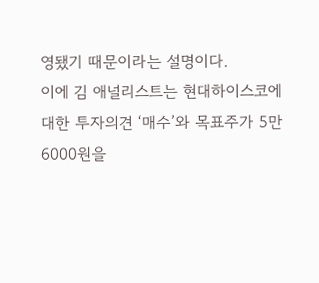영됐기 때문이라는 설명이다.
이에 김 애널리스트는 현대하이스코에 대한 투자의견 ‘매수’와 목표주가 5만6000원을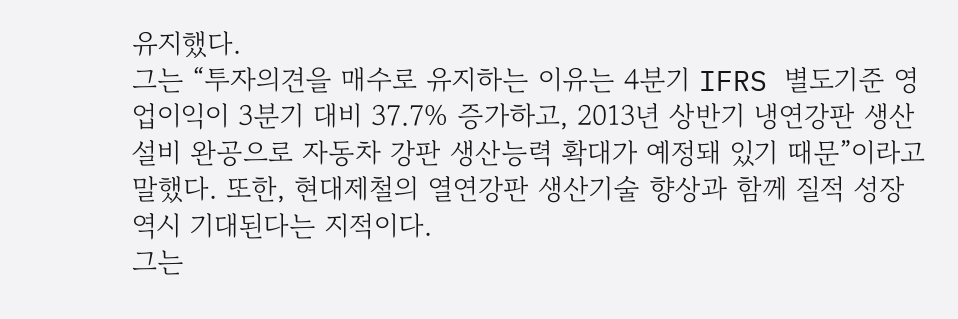유지했다.
그는 “투자의견을 매수로 유지하는 이유는 4분기 IFRS 별도기준 영업이익이 3분기 대비 37.7% 증가하고, 2013년 상반기 냉연강판 생산설비 완공으로 자동차 강판 생산능력 확대가 예정돼 있기 때문”이라고 말했다. 또한, 현대제철의 열연강판 생산기술 향상과 함께 질적 성장 역시 기대된다는 지적이다.
그는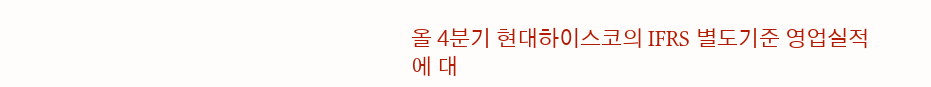올 4분기 현대하이스코의 IFRS 별도기준 영업실적에 대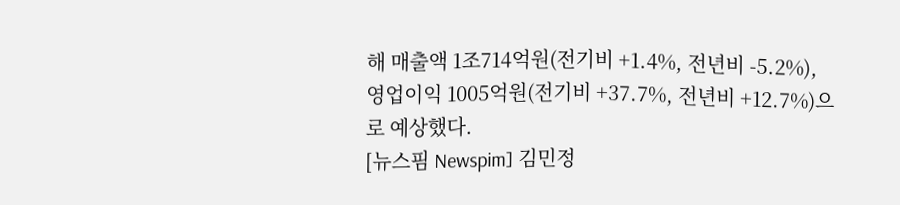해 매출액 1조714억원(전기비 +1.4%, 전년비 -5.2%), 영업이익 1005억원(전기비 +37.7%, 전년비 +12.7%)으로 예상했다.
[뉴스핌 Newspim] 김민정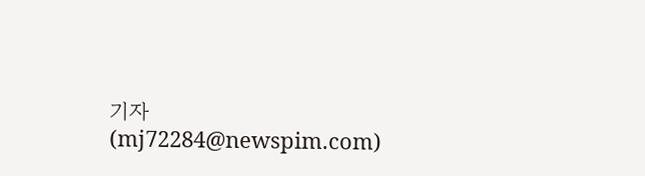기자 (mj72284@newspim.com)